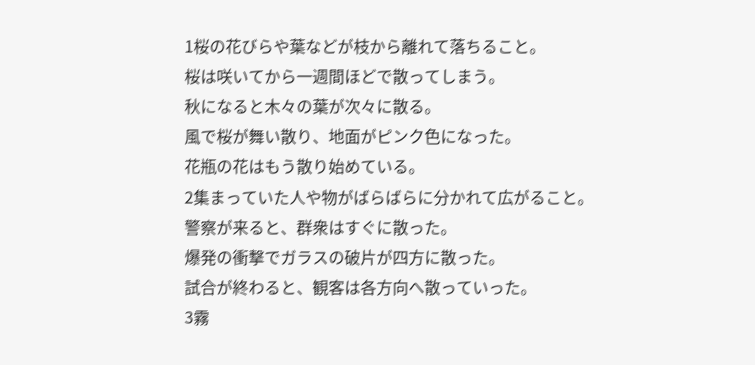1桜の花びらや葉などが枝から離れて落ちること。
桜は咲いてから一週間ほどで散ってしまう。
秋になると木々の葉が次々に散る。
風で桜が舞い散り、地面がピンク色になった。
花瓶の花はもう散り始めている。
2集まっていた人や物がばらばらに分かれて広がること。
警察が来ると、群衆はすぐに散った。
爆発の衝撃でガラスの破片が四方に散った。
試合が終わると、観客は各方向へ散っていった。
3霧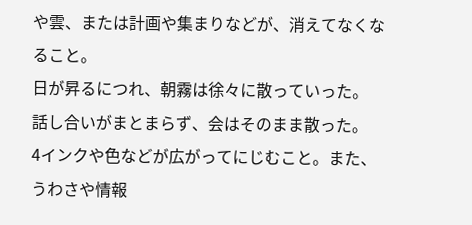や雲、または計画や集まりなどが、消えてなくなること。
日が昇るにつれ、朝霧は徐々に散っていった。
話し合いがまとまらず、会はそのまま散った。
4インクや色などが広がってにじむこと。また、うわさや情報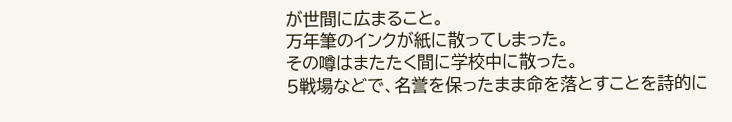が世間に広まること。
万年筆のインクが紙に散ってしまった。
その噂はまたたく間に学校中に散った。
5戦場などで、名誉を保ったまま命を落とすことを詩的に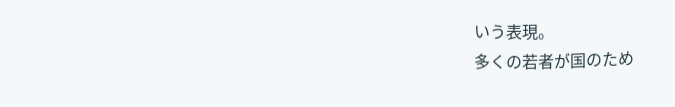いう表現。
多くの若者が国のため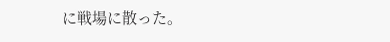に戦場に散った。